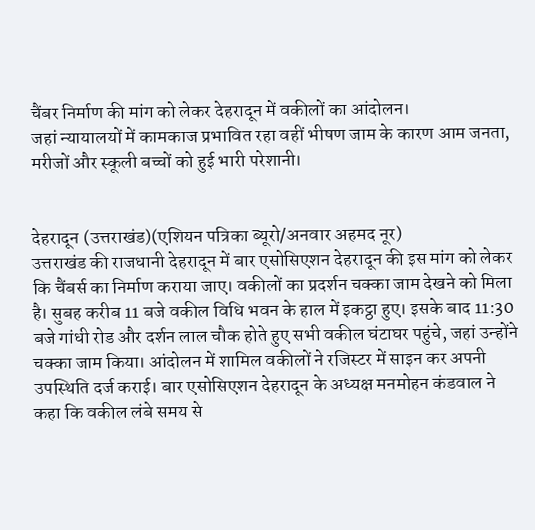चैंबर निर्माण की मांग को लेकर देहरादून में वकीलों का आंदोलन।
जहां न्यायालयों में कामकाज प्रभावित रहा वहीं भीषण जाम के कारण आम जनता, मरीजों और स्कूली बच्चों को हुई भारी परेशानी।


देहरादून (उत्तराखंड)(एशियन पत्रिका ब्यूरो/अनवार अहमद नूर)
उत्तराखंड की राजधानी देहरादून में बार एसोसिएशन देहरादून की इस मांग को लेकर कि चैंबर्स का निर्माण कराया जाए। वकीलों का प्रदर्शन चक्का जाम देखने को मिला है। सुबह करीब 11 बजे वकील विधि भवन के हाल में इकट्ठा हुए। इसके बाद 11:30 बजे गांधी रोड और दर्शन लाल चौक होते हुए सभी वकील घंटाघर पहुंचे, जहां उन्होंने चक्का जाम किया। आंदोलन में शामिल वकीलों ने रजिस्टर में साइन कर अपनी उपस्थिति दर्ज कराई। बार एसोसिएशन देहरादून के अध्यक्ष मनमोहन कंडवाल ने कहा कि वकील लंबे समय से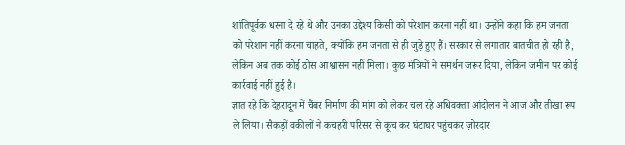शांतिपूर्वक धरना दे रहे थे और उनका उद्देश्य किसी को परेशान करना नहीं था। उन्होंने कहा कि हम जनता को परेशान नहीं करना चाहते, क्योंकि हम जनता से ही जुड़े हुए हैं। सरकार से लगातार बातचीत हो रही है, लेकिन अब तक कोई ठोस आश्वासन नहीं मिला। कुछ मंत्रियों ने समर्थन जरूर दिया, लेकिन जमीन पर कोई कार्रवाई नहीं हुई है।
ज्ञात रहे कि देहरादून में चैंबर निर्माण की मांग को लेकर चल रहे अधिवक्ता आंदोलन ने आज और तीखा रूप ले लिया। सैकड़ों वकीलों ने कचहरी परिसर से कूच कर घंटाघर पहुंचकर ज़ोरदार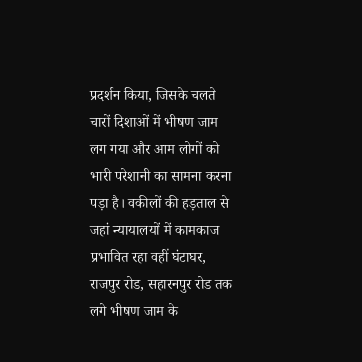प्रदर्शन किया, जिसके चलते चारों दिशाओं में भीषण जाम लग गया और आम लोगों को भारी परेशानी का सामना करना पड़ा है। वकीलों की हड़ताल से जहां न्यायालयों में कामकाज प्रभावित रहा वहीं घंटाघर, राजपुर रोड, सहारनपुर रोड तक लगे भीषण जाम के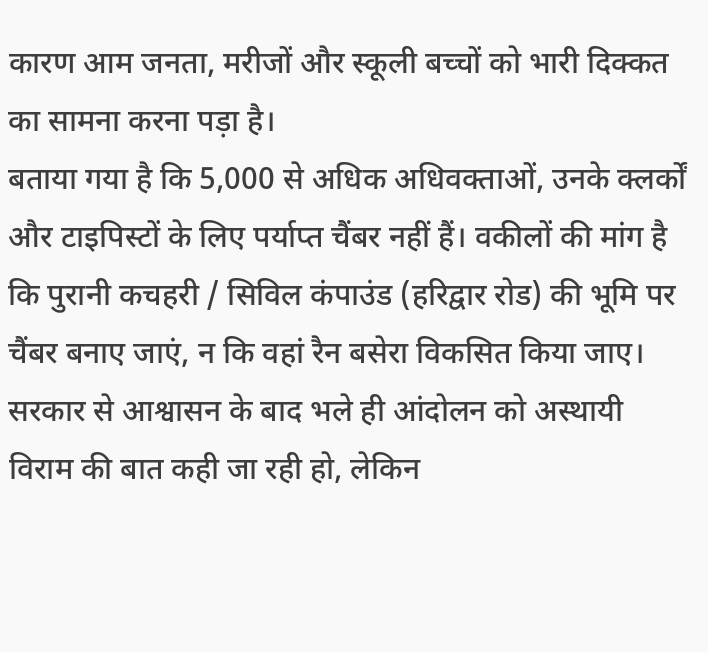कारण आम जनता, मरीजों और स्कूली बच्चों को भारी दिक्कत का सामना करना पड़ा है।
बताया गया है कि 5,000 से अधिक अधिवक्ताओं, उनके क्लर्कों और टाइपिस्टों के लिए पर्याप्त चैंबर नहीं हैं। वकीलों की मांग है कि पुरानी कचहरी / सिविल कंपाउंड (हरिद्वार रोड) की भूमि पर चैंबर बनाए जाएं, न कि वहां रैन बसेरा विकसित किया जाए।
सरकार से आश्वासन के बाद भले ही आंदोलन को अस्थायी विराम की बात कही जा रही हो, लेकिन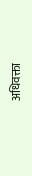अधिवक्ता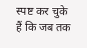स्पष्ट कर चुके हैं कि जब तक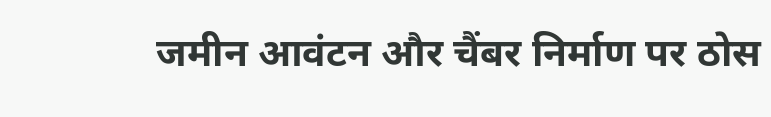जमीन आवंटन और चैंबर निर्माण पर ठोस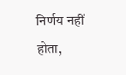निर्णय नहीं होता,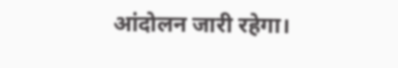आंदोलन जारी रहेगा।